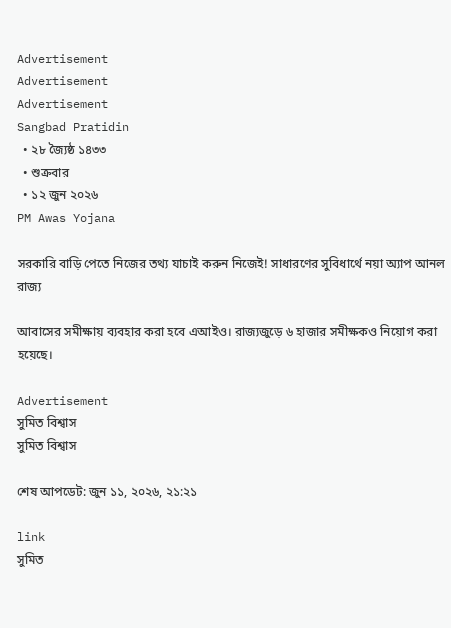Advertisement
Advertisement
Advertisement
Sangbad Pratidin
  • ২৮ জ্যৈষ্ঠ ১৪৩৩
  • শুক্রবার
  • ১২ জুন ২০২৬
PM Awas Yojana

সরকারি বাড়ি পেতে নিজের তথ্য যাচাই করুন নিজেই! সাধারণের সুবিধার্থে নয়া অ্যাপ আনল রাজ্য

আবাসের সমীক্ষায় ব্যবহার করা হবে এআইও। রাজ্যজুড়ে ৬ হাজার সমীক্ষকও নিয়োগ করা হয়েছে।

Advertisement
সুমিত বিশ্বাস
সুমিত বিশ্বাস

শেষ আপডেট: জুন ১১, ২০২৬, ২১:২১

link
সুমিত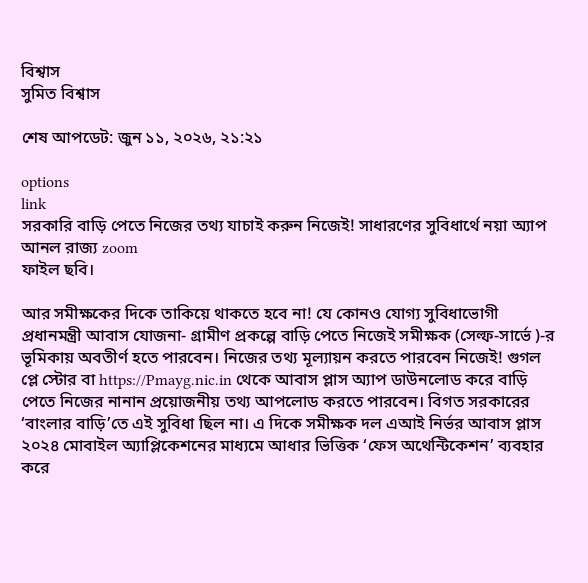বিশ্বাস
সুমিত বিশ্বাস

শেষ আপডেট: জুন ১১, ২০২৬, ২১:২১

options
link
সরকারি বাড়ি পেতে নিজের তথ্য যাচাই করুন নিজেই! সাধারণের সুবিধার্থে নয়া অ্যাপ আনল রাজ্য zoom
ফাইল ছবি।

আর সমীক্ষকের দিকে তাকিয়ে থাকতে হবে না! যে কোনও যোগ্য সুবিধাভোগী প্রধানমন্ত্রী আবাস যোজনা- গ্রামীণ প্রকল্পে বাড়ি পেতে নিজেই সমীক্ষক (সেল্ফ-সার্ভে )-র ভূমিকায় অবতীর্ণ হতে পারবেন। নিজের তথ্য মূল্যায়ন করতে পারবেন নিজেই! গুগল প্লে স্টোর বা https://Pmayg.nic.in থেকে আবাস প্লাস অ্যাপ ডাউনলোড করে বাড়ি পেতে নিজের নানান প্রয়োজনীয় তথ্য আপলোড করতে পারবেন। বিগত সরকারের ‘বাংলার বাড়ি’তে এই সুবিধা ছিল না। এ দিকে সমীক্ষক দল এআই নির্ভর আবাস প্লাস ২০২৪ মোবাইল অ্যাপ্লিকেশনের মাধ্যমে আধার ভিত্তিক ‘ফেস অথেন্টিকেশন’ ব্যবহার করে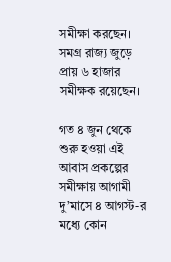সমীক্ষা করছেন। সমগ্র রাজ্য জুড়ে প্রায় ৬ হাজার সমীক্ষক রয়েছেন।

গত ৪ জুন থেকে শুরু হওয়া এই আবাস প্রকল্পের সমীক্ষায় আগামী দু’মাসে ৪ আগস্ট-র মধ্যে কোন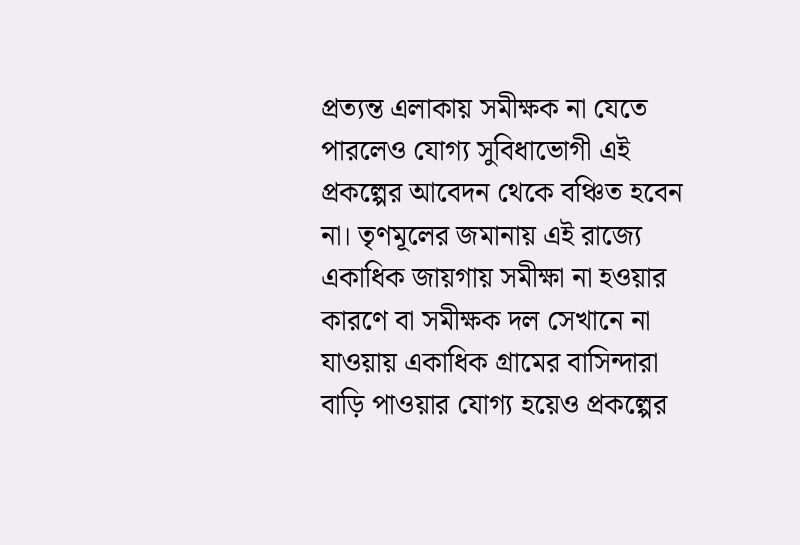প্রত্যন্ত এলাকায় সমীক্ষক না যেতে পারলেও যোগ্য সুবিধাভোগী এই প্রকল্পের আবেদন থেকে বঞ্চিত হবেন না। তৃণমূলের জমানায় এই রাজ্যে একাধিক জায়গায় সমীক্ষা না হওয়ার কারণে বা সমীক্ষক দল সেখানে না যাওয়ায় একাধিক গ্রামের বাসিন্দারা বাড়ি পাওয়ার যোগ্য হয়েও প্রকল্পের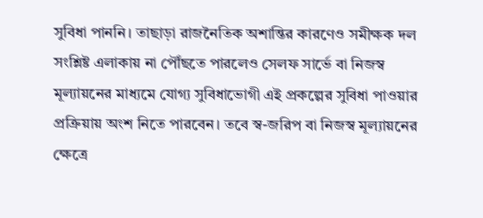সুবিধা পাননি। তাছাড়া রাজনৈতিক অশান্তির কারণেও সমীক্ষক দল সংশ্লিষ্ট এলাকায় না পৌঁছতে পারলেও সেলফ সার্ভে বা নিজস্ব মূল্যায়নের মাধ্যমে যোগ্য সুবিধাভোগী এই প্রকল্পের সুবিধা পাওয়ার প্রক্রিয়ায় অংশ নিতে পারবেন। তবে স্ব-জরিপ বা নিজস্ব মূল্যায়নের ক্ষেত্রে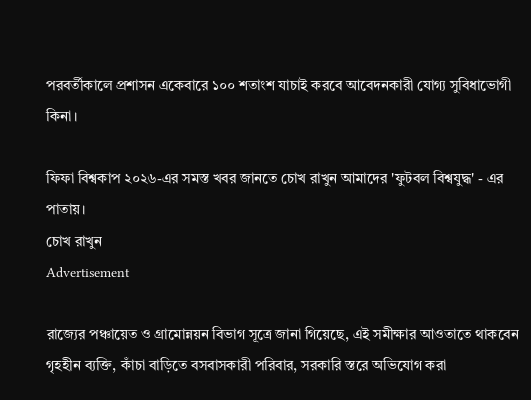পরবর্তীকালে প্রশাসন একেবারে ১০০ শতাংশ যাচাই করবে আবেদনকারী যোগ্য সুবিধাভোগী কিনা।

ফিফা বিশ্বকাপ ২০২৬-এর সমস্ত খবর জানতে চোখ রাখুন আমাদের 'ফুটবল বিশ্বযুদ্ধ' - এর পাতায়।
চোখ রাখুন
Advertisement

রাজ্যের পঞ্চায়েত ও গ্রামোন্নয়ন বিভাগ সূত্রে জানা গিয়েছে, এই সমীক্ষার আওতাতে থাকবেন গৃহহীন ব্যক্তি, কাঁচা বাড়িতে বসবাসকারী পরিবার, সরকারি স্তরে অভিযোগ করা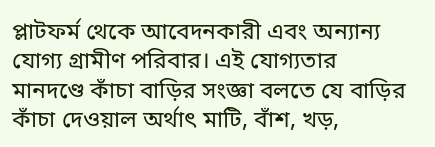প্লাটফর্ম থেকে আবেদনকারী এবং অন্যান্য যোগ্য গ্রামীণ পরিবার। এই যোগ্যতার মানদণ্ডে কাঁচা বাড়ির সংজ্ঞা বলতে যে বাড়ির কাঁচা দেওয়াল অর্থাৎ মাটি, বাঁশ, খড়,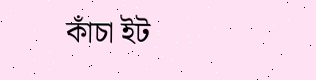কাঁচা ইট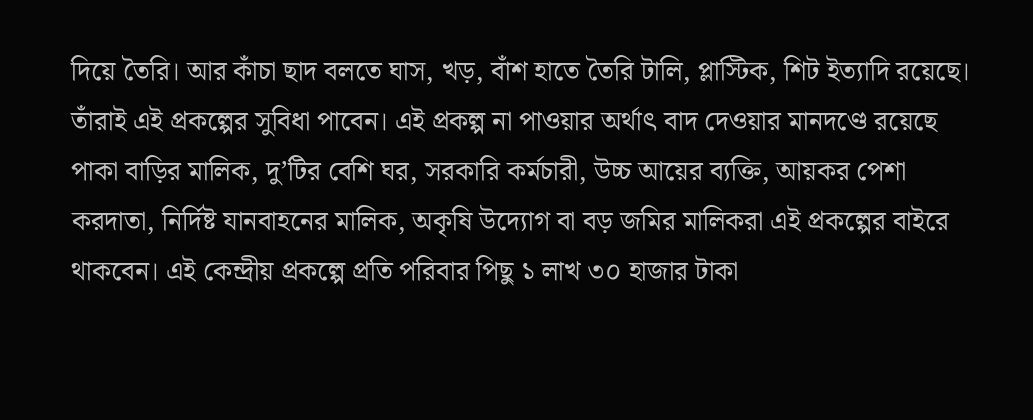দিয়ে তৈরি। আর কাঁচা ছাদ বলতে ঘাস, খড়, বাঁশ হাতে তৈরি টালি, প্লাস্টিক, শিট ইত্যাদি রয়েছে। তাঁরাই এই প্রকল্পের সুবিধা পাবেন। এই প্রকল্প না পাওয়ার অর্থাৎ বাদ দেওয়ার মানদণ্ডে রয়েছে পাকা বাড়ির মালিক, দু’টির বেশি ঘর, সরকারি কর্মচারী, উচ্চ আয়ের ব্যক্তি, আয়কর পেশা করদাতা, নির্দিষ্ট যানবাহনের মালিক, অকৃষি উদ্যোগ বা বড় জমির মালিকরা এই প্রকল্পের বাইরে থাকবেন। এই কেন্দ্রীয় প্রকল্পে প্রতি পরিবার পিছু ১ লাখ ৩০ হাজার টাকা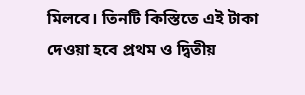মিলবে। তিনটি কিস্তিতে এই টাকা দেওয়া হবে প্রথম ও দ্বিতীয়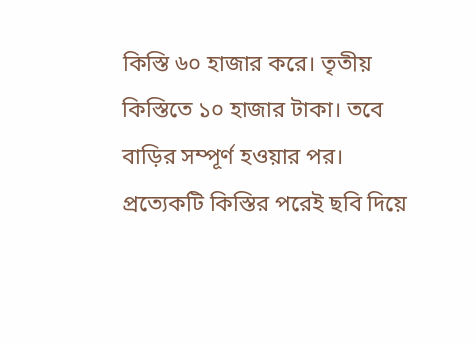কিস্তি ৬০ হাজার করে। তৃতীয় কিস্তিতে ১০ হাজার টাকা। তবে বাড়ির সম্পূর্ণ হওয়ার পর। প্রত্যেকটি কিস্তির পরেই ছবি দিয়ে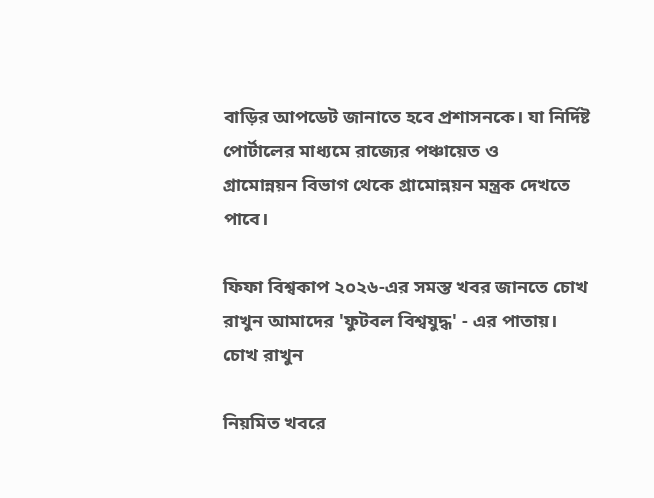বাড়ির আপডেট জানাতে হবে প্রশাসনকে। যা নির্দিষ্ট পোর্টালের মাধ্যমে রাজ্যের পঞ্চায়েত ও
গ্রামোন্নয়ন বিভাগ থেকে গ্রামোন্নয়ন মন্ত্রক দেখতে পাবে।

ফিফা বিশ্বকাপ ২০২৬-এর সমস্ত খবর জানতে চোখ রাখুন আমাদের 'ফুটবল বিশ্বযুদ্ধ' - এর পাতায়।
চোখ রাখুন

নিয়মিত খবরে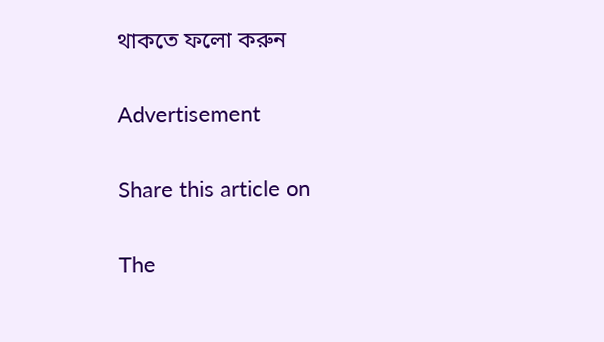থাকতে ফলো করুন

Advertisement

Share this article on

The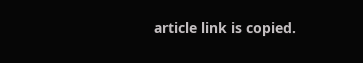article link is copied.